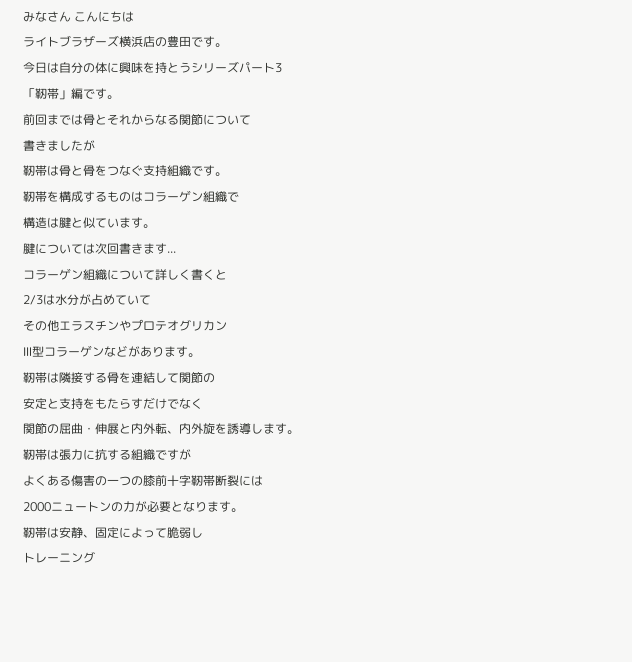みなさん こんにちは
ライトブラザーズ横浜店の豊田です。
今日は自分の体に興味を持とうシリーズパート3
「靭帯」編です。
前回までは骨とそれからなる関節について
書きましたが
靭帯は骨と骨をつなぐ支持組織です。
靭帯を構成するものはコラーゲン組織で
構造は腱と似ています。
腱については次回書きます...
コラーゲン組織について詳しく書くと
2/3は水分が占めていて
その他エラスチンやプロテオグリカン
Ⅲ型コラーゲンなどがあります。
靭帯は隣接する骨を連結して関節の
安定と支持をもたらすだけでなく
関節の屈曲・伸展と内外転、内外旋を誘導します。
靭帯は張力に抗する組織ですが
よくある傷害の一つの膝前十字靭帯断裂には
2000ニュートンの力が必要となります。
靭帯は安静、固定によって脆弱し
トレーニング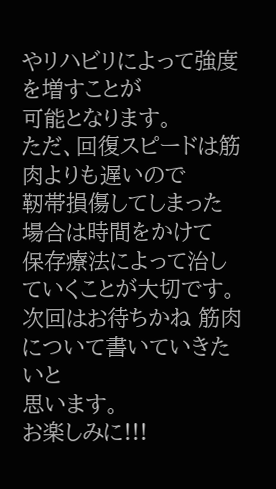やリハビリによって強度を増すことが
可能となります。
ただ、回復スピードは筋肉よりも遅いので
靭帯損傷してしまった場合は時間をかけて
保存療法によって治していくことが大切です。
次回はお待ちかね 筋肉について書いていきたいと
思います。
お楽しみに!!!